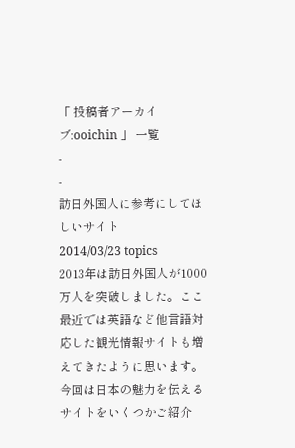「 投稿者アーカイブ:ooichin 」 一覧
-
-
訪日外国人に参考にしてほしいサイト
2014/03/23 topics
2013年は訪日外国人が1000万人を突破しました。ここ最近では英語など他言語対応した観光情報サイトも増えてきたように思います。今回は日本の魅力を伝えるサイトをいくつかご紹介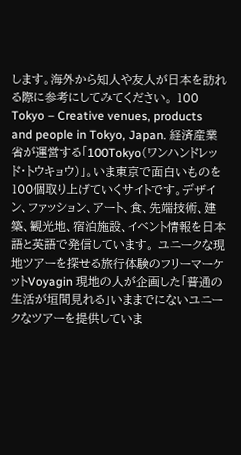します。海外から知人や友人が日本を訪れる際に参考にしてみてください。 100 Tokyo – Creative venues, products and people in Tokyo, Japan. 経済産業省が運営する「100Tokyo(ワンハンドレッド・トウキョウ)」。いま東京で面白いものを100個取り上げていくサイトです。デザイン、ファッション、アート、食、先端技術、建築、観光地、宿泊施設、イベント情報を日本語と英語で発信しています。 ユニークな現地ツアーを探せる旅行体験のフリーマーケットVoyagin 現地の人が企画した「普通の生活が垣間見れる」いままでにないユニークなツアーを提供していま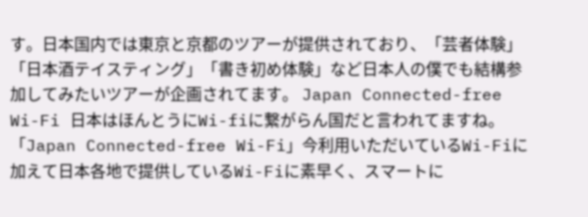す。日本国内では東京と京都のツアーが提供されており、「芸者体験」「日本酒テイスティング」「書き初め体験」など日本人の僕でも結構参加してみたいツアーが企画されてます。 Japan Connected-free Wi-Fi 日本はほんとうにWi-fiに繋がらん国だと言われてますね。「Japan Connected-free Wi-Fi」今利用いただいているWi-Fiに加えて日本各地で提供しているWi-Fiに素早く、スマートに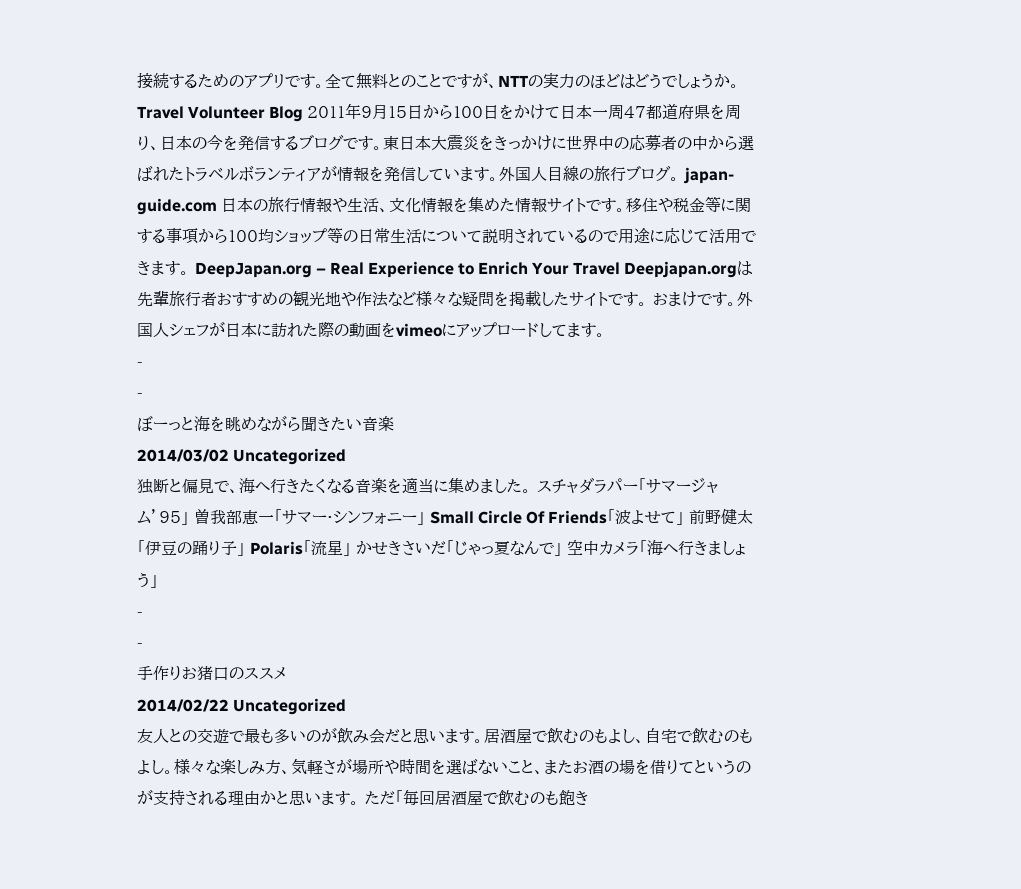接続するためのアプリです。全て無料とのことですが、NTTの実力のほどはどうでしょうか。 Travel Volunteer Blog 2011年9月15日から100日をかけて日本一周47都道府県を周り、日本の今を発信するブログです。東日本大震災をきっかけに世界中の応募者の中から選ばれたトラベルボランティアが情報を発信しています。外国人目線の旅行ブログ。 japan-guide.com 日本の旅行情報や生活、文化情報を集めた情報サイトです。移住や税金等に関する事項から100均ショップ等の日常生活について説明されているので用途に応じて活用できます。 DeepJapan.org – Real Experience to Enrich Your Travel Deepjapan.orgは先輩旅行者おすすめの観光地や作法など様々な疑問を掲載したサイトです。 おまけです。外国人シェフが日本に訪れた際の動画をvimeoにアップロードしてます。
-
-
ぼーっと海を眺めながら聞きたい音楽
2014/03/02 Uncategorized
独断と偏見で、海へ行きたくなる音楽を適当に集めました。 スチャダラパー「サマージャム’95」 曽我部恵一「サマー·シンフォニー」 Small Circle Of Friends「波よせて」 前野健太「伊豆の踊り子」 Polaris「流星」 かせきさいだ「じゃっ夏なんで」 空中カメラ「海へ行きましょう」
-
-
手作りお猪口のススメ
2014/02/22 Uncategorized
友人との交遊で最も多いのが飲み会だと思います。居酒屋で飲むのもよし、自宅で飲むのもよし。様々な楽しみ方、気軽さが場所や時間を選ばないこと、またお酒の場を借りてというのが支持される理由かと思います。 ただ「毎回居酒屋で飲むのも飽き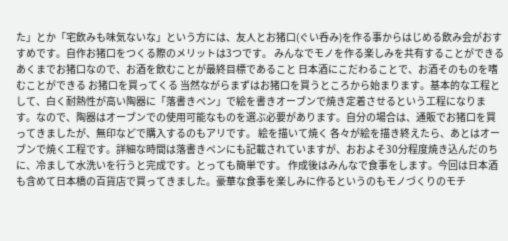た」とか「宅飲みも味気ないな」という方には、友人とお猪口(ぐい呑み)を作る事からはじめる飲み会がおすすめです。自作お猪口をつくる際のメリットは3つです。 みんなでモノを作る楽しみを共有することができる あくまでお猪口なので、お酒を飲むことが最終目標であること 日本酒にこだわることで、お酒そのものを嗜むことができる お猪口を買ってくる 当然ながらまずはお猪口を買うところから始まります。基本的な工程として、白く耐熱性が高い陶器に「落書きペン」で絵を書きオーブンで焼き定着させるという工程になります。なので、陶器はオーブンでの使用可能なものを選ぶ必要があります。自分の場合は、通販でお猪口を買ってきましたが、無印などで購入するのもアリです。 絵を描いて焼く 各々が絵を描き終えたら、あとはオーブンで焼く工程です。詳細な時間は落書きペンにも記載されていますが、おおよそ30分程度焼き込んだのちに、冷まして水洗いを行うと完成です。とっても簡単です。 作成後はみんなで食事をします。今回は日本酒も含めて日本橋の百貨店で買ってきました。豪華な食事を楽しみに作るというのもモノづくりのモチ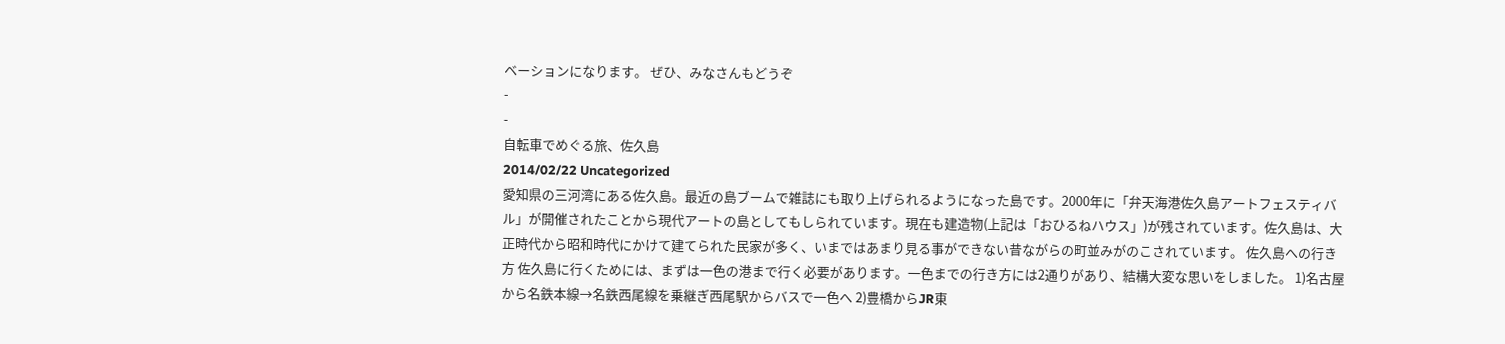ベーションになります。 ぜひ、みなさんもどうぞ
-
-
自転車でめぐる旅、佐久島
2014/02/22 Uncategorized
愛知県の三河湾にある佐久島。最近の島ブームで雑誌にも取り上げられるようになった島です。2000年に「弁天海港佐久島アートフェスティバル」が開催されたことから現代アートの島としてもしられています。現在も建造物(上記は「おひるねハウス」)が残されています。佐久島は、大正時代から昭和時代にかけて建てられた民家が多く、いまではあまり見る事ができない昔ながらの町並みがのこされています。 佐久島への行き方 佐久島に行くためには、まずは一色の港まで行く必要があります。一色までの行き方には2通りがあり、結構大変な思いをしました。 1)名古屋から名鉄本線→名鉄西尾線を乗継ぎ西尾駅からバスで一色へ 2)豊橋からJR東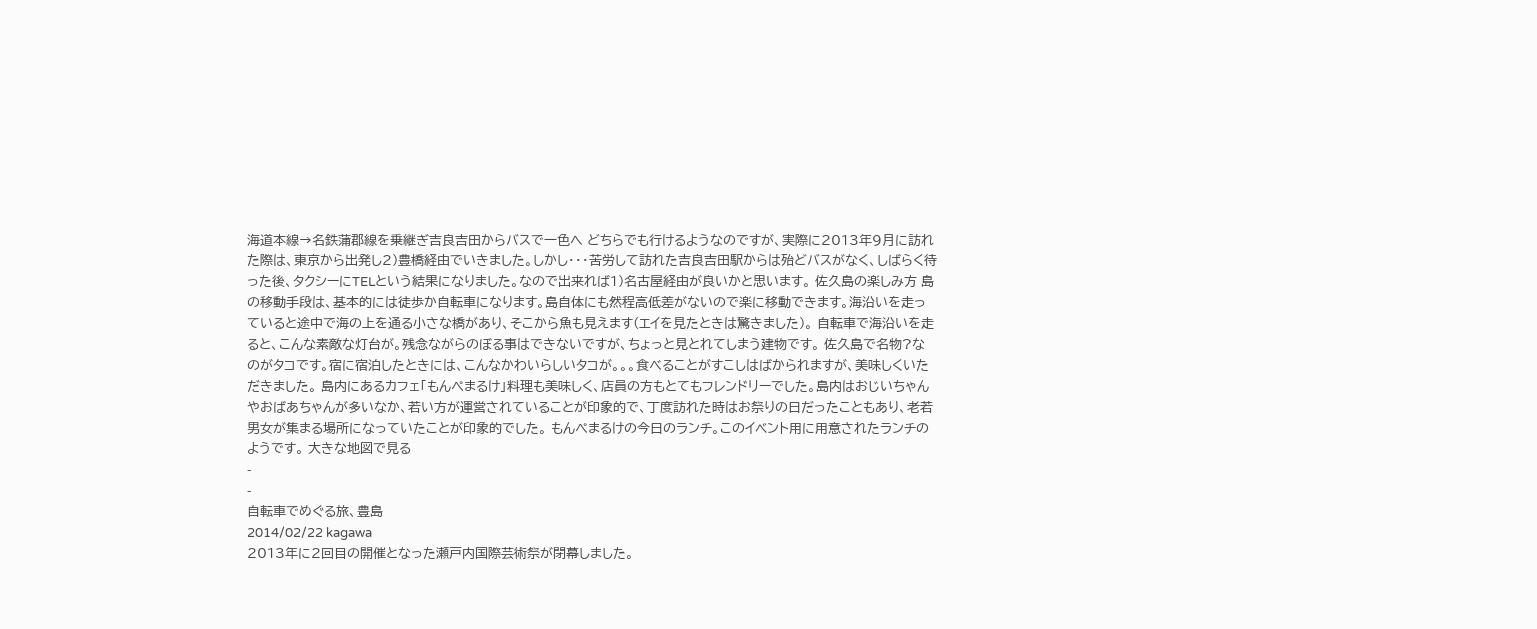海道本線→名鉄蒲郡線を乗継ぎ吉良吉田からバスで一色へ どちらでも行けるようなのですが、実際に2013年9月に訪れた際は、東京から出発し2)豊橋経由でいきました。しかし・・・苦労して訪れた吉良吉田駅からは殆どバスがなく、しばらく待った後、タクシーにTELという結果になりました。なので出来れば1)名古屋経由が良いかと思います。 佐久島の楽しみ方 島の移動手段は、基本的には徒歩か自転車になります。島自体にも然程高低差がないので楽に移動できます。海沿いを走っていると途中で海の上を通る小さな橋があり、そこから魚も見えます(エイを見たときは驚きました)。 自転車で海沿いを走ると、こんな素敵な灯台が。残念ながらのぼる事はできないですが、ちょっと見とれてしまう建物です。 佐久島で名物?なのがタコです。宿に宿泊したときには、こんなかわいらしいタコが。。。食べることがすこしはばかられますが、美味しくいただきました。 島内にあるカフェ「もんぺまるけ」料理も美味しく、店員の方もとてもフレンドリーでした。島内はおじいちゃんやおばあちゃんが多いなか、若い方が運営されていることが印象的で、丁度訪れた時はお祭りの日だったこともあり、老若男女が集まる場所になっていたことが印象的でした。 もんぺまるけの今日のランチ。このイベント用に用意されたランチのようです。 大きな地図で見る
-
-
自転車でめぐる旅、豊島
2014/02/22 kagawa
2013年に2回目の開催となった瀬戸内国際芸術祭が閉幕しました。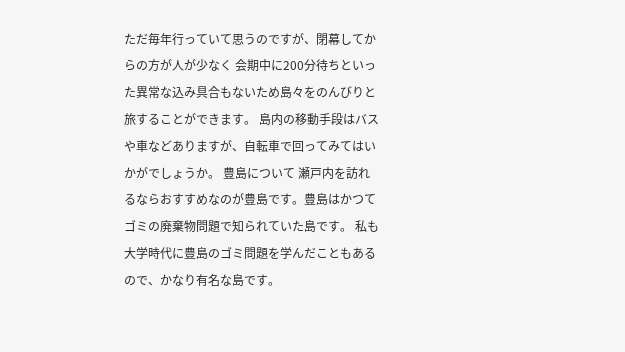ただ毎年行っていて思うのですが、閉幕してからの方が人が少なく 会期中に200分待ちといった異常な込み具合もないため島々をのんびりと旅することができます。 島内の移動手段はバスや車などありますが、自転車で回ってみてはいかがでしょうか。 豊島について 瀬戸内を訪れるならおすすめなのが豊島です。豊島はかつてゴミの廃棄物問題で知られていた島です。 私も大学時代に豊島のゴミ問題を学んだこともあるので、かなり有名な島です。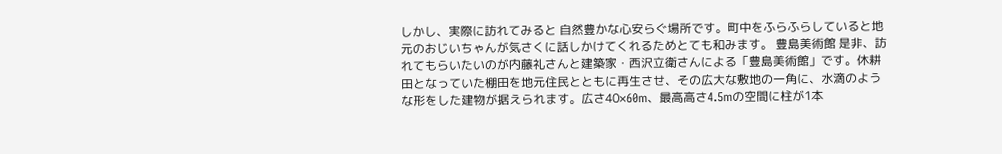しかし、実際に訪れてみると 自然豊かな心安らぐ場所です。町中をふらふらしていると地元のおじいちゃんが気さくに話しかけてくれるためとても和みます。 豊島美術館 是非、訪れてもらいたいのが内藤礼さんと建築家・西沢立衛さんによる「豊島美術館」です。休耕田となっていた棚田を地元住民とともに再生させ、その広大な敷地の一角に、水滴のような形をした建物が据えられます。広さ40×60m、最高高さ4.5mの空間に柱が1本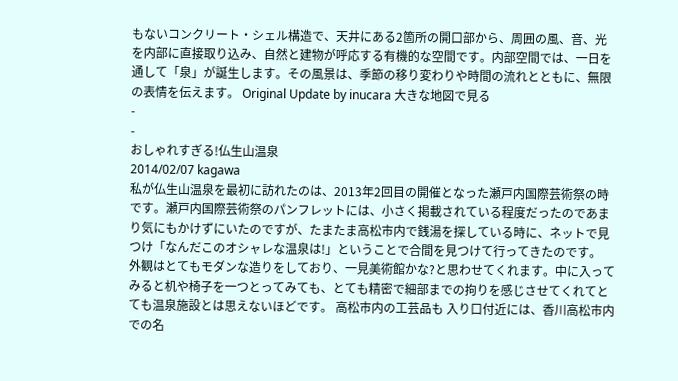もないコンクリート・シェル構造で、天井にある2箇所の開口部から、周囲の風、音、光を内部に直接取り込み、自然と建物が呼応する有機的な空間です。内部空間では、一日を通して「泉」が誕生します。その風景は、季節の移り変わりや時間の流れとともに、無限の表情を伝えます。 Original Update by inucara 大きな地図で見る
-
-
おしゃれすぎる!仏生山温泉
2014/02/07 kagawa
私が仏生山温泉を最初に訪れたのは、2013年2回目の開催となった瀬戸内国際芸術祭の時です。瀬戸内国際芸術祭のパンフレットには、小さく掲載されている程度だったのであまり気にもかけずにいたのですが、たまたま高松市内で銭湯を探している時に、ネットで見つけ「なんだこのオシャレな温泉は!」ということで合間を見つけて行ってきたのです。 外観はとてもモダンな造りをしており、一見美術館かな?と思わせてくれます。中に入ってみると机や椅子を一つとってみても、とても精密で細部までの拘りを感じさせてくれてとても温泉施設とは思えないほどです。 高松市内の工芸品も 入り口付近には、香川高松市内での名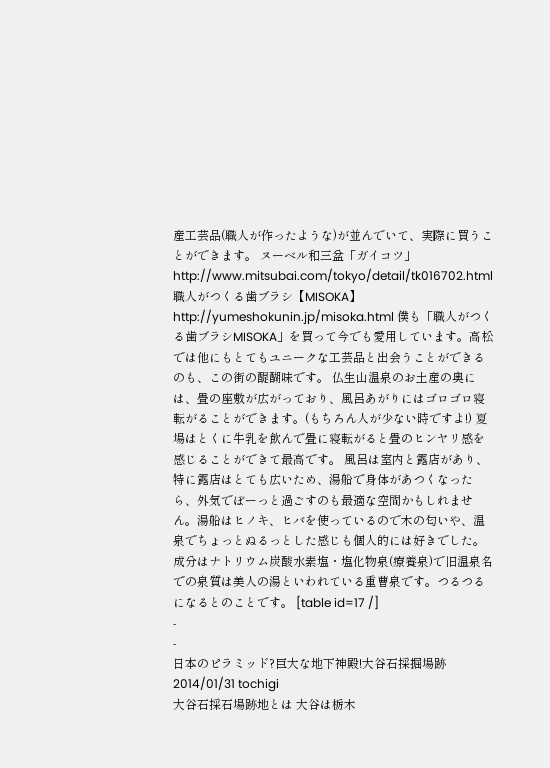産工芸品(職人が作ったような)が並んでいて、実際に買うことができます。 ヌーベル和三盆「ガイコツ」 http://www.mitsubai.com/tokyo/detail/tk016702.html 職人がつくる歯ブラシ【MISOKA】 http://yumeshokunin.jp/misoka.html 僕も「職人がつくる歯ブラシMISOKA」を買って今でも愛用しています。高松では他にもとてもユニークな工芸品と出会うことができるのも、この街の醍醐味です。 仏生山温泉のお土産の奥には、畳の座敷が広がっており、風呂あがりにはゴロゴロ寝転がることができます。(もちろん人が少ない時ですよ!) 夏場はとくに牛乳を飲んで畳に寝転がると畳のヒンヤリ感を感じることができて最高です。 風呂は室内と露店があり、特に露店はとても広いため、湯船で身体があつくなったら、外気でぼーっと過ごすのも最適な空間かもしれません。湯船はヒノキ、ヒバを使っているので木の匂いや、温泉でちょっとぬるっとした感じも個人的には好きでした。 成分はナトリウム炭酸水素塩・塩化物泉(療養泉)で旧温泉名での泉質は美人の湯といわれている重曹泉です。つるつるになるとのことです。 [table id=17 /]
-
-
日本のピラミッド?巨大な地下神殿!大谷石採掘場跡
2014/01/31 tochigi
大谷石採石場跡地とは 大谷は栃木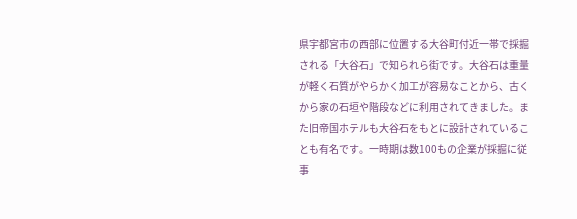県宇都宮市の西部に位置する大谷町付近一帯で採掘される「大谷石」で知られら街です。大谷石は重量が軽く石質がやらかく加工が容易なことから、古くから家の石垣や階段などに利用されてきました。また旧帝国ホテルも大谷石をもとに設計されていることも有名です。一時期は数100もの企業が採掘に従事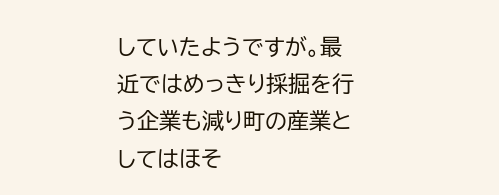していたようですが。最近ではめっきり採掘を行う企業も減り町の産業としてはほそ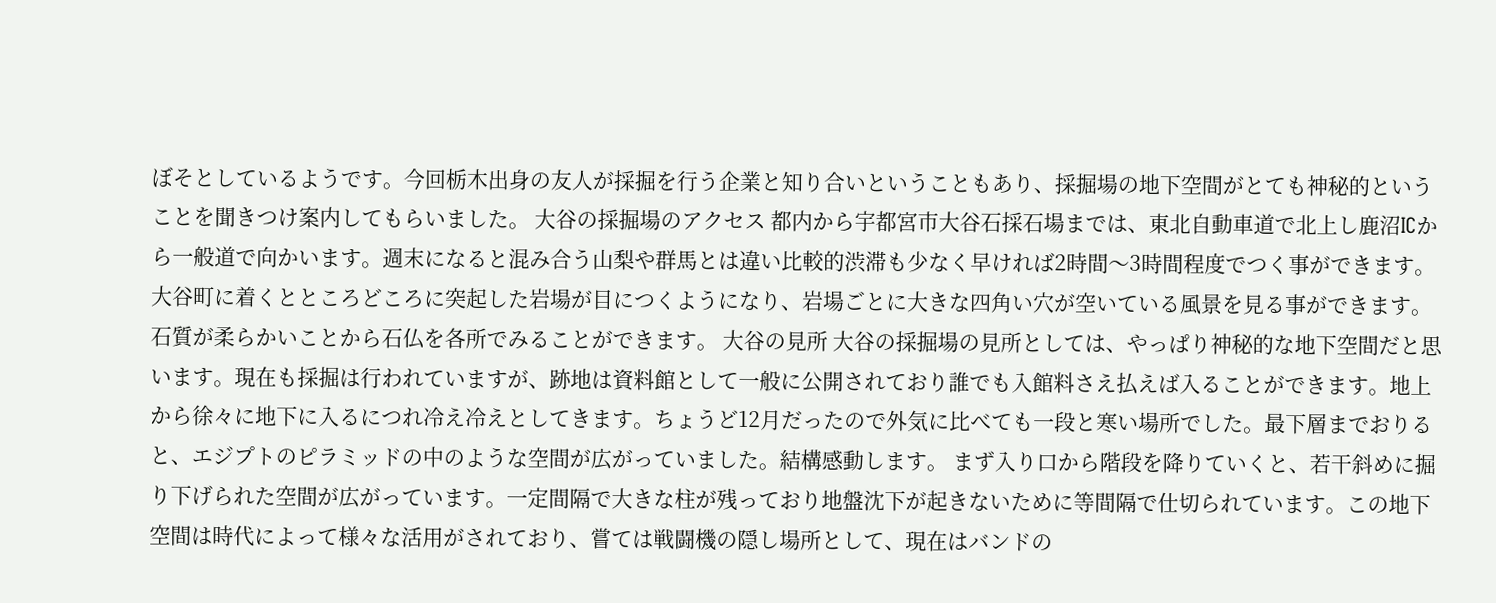ぼそとしているようです。今回栃木出身の友人が採掘を行う企業と知り合いということもあり、採掘場の地下空間がとても神秘的ということを聞きつけ案内してもらいました。 大谷の採掘場のアクセス 都内から宇都宮市大谷石採石場までは、東北自動車道で北上し鹿沼ICから一般道で向かいます。週末になると混み合う山梨や群馬とは違い比較的渋滞も少なく早ければ2時間〜3時間程度でつく事ができます。 大谷町に着くとところどころに突起した岩場が目につくようになり、岩場ごとに大きな四角い穴が空いている風景を見る事ができます。石質が柔らかいことから石仏を各所でみることができます。 大谷の見所 大谷の採掘場の見所としては、やっぱり神秘的な地下空間だと思います。現在も採掘は行われていますが、跡地は資料館として一般に公開されており誰でも入館料さえ払えば入ることができます。地上から徐々に地下に入るにつれ冷え冷えとしてきます。ちょうど12月だったので外気に比べても一段と寒い場所でした。最下層までおりると、エジプトのピラミッドの中のような空間が広がっていました。結構感動します。 まず入り口から階段を降りていくと、若干斜めに掘り下げられた空間が広がっています。一定間隔で大きな柱が残っており地盤沈下が起きないために等間隔で仕切られています。この地下空間は時代によって様々な活用がされており、嘗ては戦闘機の隠し場所として、現在はバンドの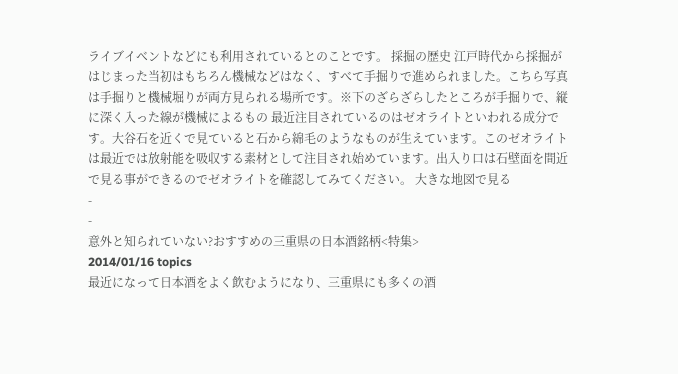ライブイベントなどにも利用されているとのことです。 採掘の歴史 江戸時代から採掘がはじまった当初はもちろん機械などはなく、すべて手掘りで進められました。こちら写真は手掘りと機械堀りが両方見られる場所です。※下のざらざらしたところが手掘りで、縦に深く入った線が機械によるもの 最近注目されているのはゼオライトといわれる成分です。大谷石を近くで見ていると石から綿毛のようなものが生えています。このゼオライトは最近では放射能を吸収する素材として注目され始めています。出入り口は石壁面を間近で見る事ができるのでゼオライトを確認してみてください。 大きな地図で見る
-
-
意外と知られていない?おすすめの三重県の日本酒銘柄<特集>
2014/01/16 topics
最近になって日本酒をよく飲むようになり、三重県にも多くの酒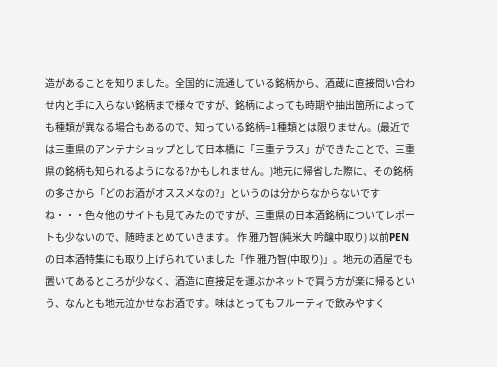造があることを知りました。全国的に流通している銘柄から、酒蔵に直接問い合わせ内と手に入らない銘柄まで様々ですが、銘柄によっても時期や抽出箇所によっても種類が異なる場合もあるので、知っている銘柄=1種類とは限りません。(最近では三重県のアンテナショップとして日本橋に「三重テラス」ができたことで、三重県の銘柄も知られるようになる?かもしれません。)地元に帰省した際に、その銘柄の多さから「どのお酒がオススメなの?」というのは分からなからないですね・・・色々他のサイトも見てみたのですが、三重県の日本酒銘柄についてレポートも少ないので、随時まとめていきます。 作 雅乃智(純米大 吟醸中取り) 以前PENの日本酒特集にも取り上げられていました「作 雅乃智(中取り)」。地元の酒屋でも置いてあるところが少なく、酒造に直接足を運ぶかネットで買う方が楽に帰るという、なんとも地元泣かせなお酒です。味はとってもフルーティで飲みやすく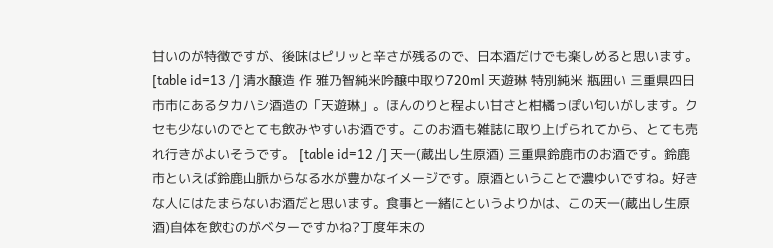甘いのが特徴ですが、後味はピリッと辛さが残るので、日本酒だけでも楽しめると思います。 [table id=13 /] 清水醸造 作 雅乃智純米吟醸中取り720ml 天遊琳 特別純米 瓶囲い 三重県四日市市にあるタカハシ酒造の「天遊琳」。ほんのりと程よい甘さと柑橘っぽい匂いがします。クセも少ないのでとても飲みやすいお酒です。このお酒も雑誌に取り上げられてから、とても売れ行きがよいそうです。 [table id=12 /] 天一(蔵出し生原酒) 三重県鈴鹿市のお酒です。鈴鹿市といえば鈴鹿山脈からなる水が豊かなイメージです。原酒ということで濃ゆいですね。好きな人にはたまらないお酒だと思います。食事と一緒にというよりかは、この天一(蔵出し生原酒)自体を飲むのがベターですかね?丁度年末の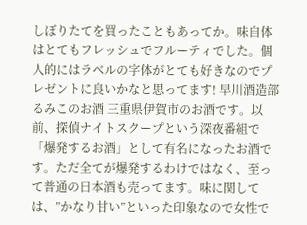しぼりたてを買ったこともあってか。味自体はとてもフレッシュでフルーティでした。個人的にはラベルの字体がとても好きなのでプレゼントに良いかなと思ってます! 早川酒造部 るみこのお酒 三重県伊賀市のお酒です。以前、探偵ナイトスクープという深夜番組で「爆発するお酒」として有名になったお酒です。ただ全てが爆発するわけではなく、至って普通の日本酒も売ってます。味に関しては、”かなり甘い”といった印象なので女性で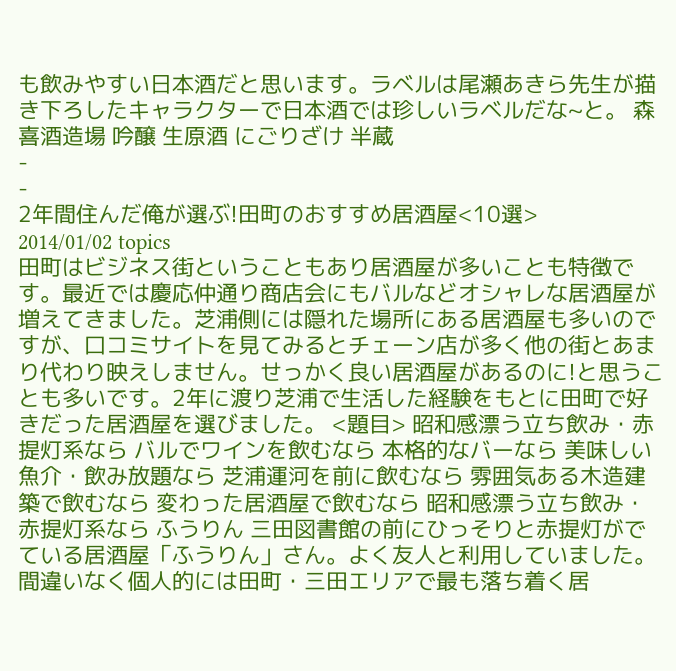も飲みやすい日本酒だと思います。ラベルは尾瀬あきら先生が描き下ろしたキャラクターで日本酒では珍しいラベルだな~と。 森喜酒造場 吟醸 生原酒 にごりざけ 半蔵
-
-
2年間住んだ俺が選ぶ!田町のおすすめ居酒屋<10選>
2014/01/02 topics
田町はビジネス街ということもあり居酒屋が多いことも特徴です。最近では慶応仲通り商店会にもバルなどオシャレな居酒屋が増えてきました。芝浦側には隠れた場所にある居酒屋も多いのですが、口コミサイトを見てみるとチェーン店が多く他の街とあまり代わり映えしません。せっかく良い居酒屋があるのに!と思うことも多いです。2年に渡り芝浦で生活した経験をもとに田町で好きだった居酒屋を選びました。 <題目> 昭和感漂う立ち飲み・赤提灯系なら バルでワインを飲むなら 本格的なバーなら 美味しい魚介・飲み放題なら 芝浦運河を前に飲むなら 雰囲気ある木造建築で飲むなら 変わった居酒屋で飲むなら 昭和感漂う立ち飲み・赤提灯系なら ふうりん 三田図書館の前にひっそりと赤提灯がでている居酒屋「ふうりん」さん。よく友人と利用していました。間違いなく個人的には田町・三田エリアで最も落ち着く居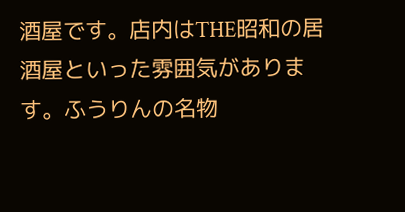酒屋です。店内はTHE昭和の居酒屋といった雰囲気があります。ふうりんの名物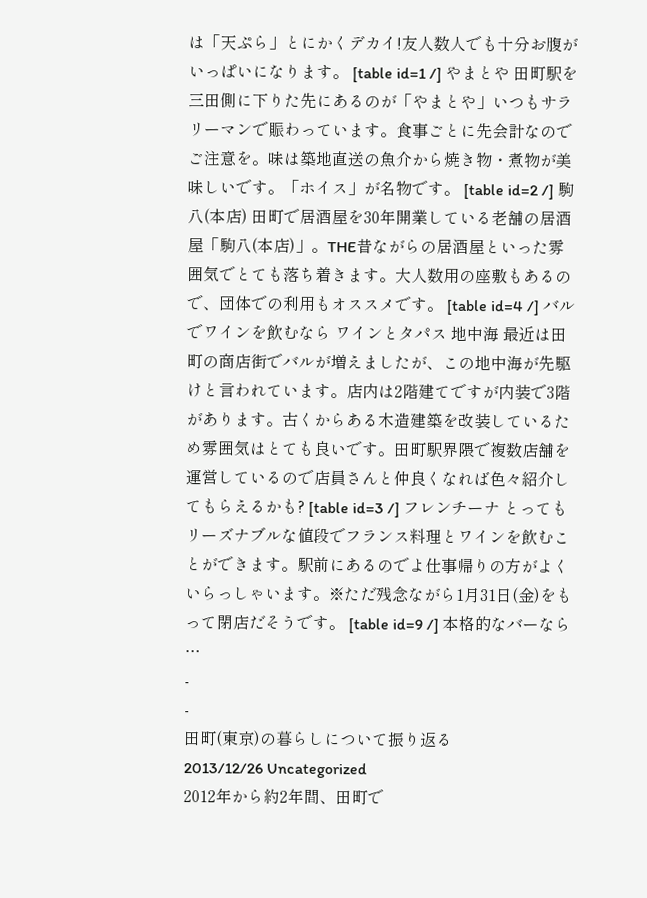は「天ぷら」とにかくデカイ!友人数人でも十分お腹がいっぱいになります。 [table id=1 /] やまとや 田町駅を三田側に下りた先にあるのが「やまとや」いつもサラリーマンで賑わっています。食事ごとに先会計なのでご注意を。味は築地直送の魚介から焼き物・煮物が美味しいです。「ホイス」が名物です。 [table id=2 /] 駒八(本店) 田町で居酒屋を30年開業している老舗の居酒屋「駒八(本店)」。THE昔ながらの居酒屋といった雰囲気でとても落ち着きます。大人数用の座敷もあるので、団体での利用もオススメです。 [table id=4 /] バルでワインを飲むなら ワインとタパス 地中海 最近は田町の商店街でバルが増えましたが、この地中海が先駆けと言われています。店内は2階建てですが内装で3階があります。古くからある木造建築を改装しているため雰囲気はとても良いです。田町駅界隈で複数店舗を運営しているので店員さんと仲良くなれば色々紹介してもらえるかも? [table id=3 /] フレンチーナ とってもリーズナブルな値段でフランス料理とワインを飲むことができます。駅前にあるのでよ仕事帰りの方がよくいらっしゃいます。※ただ残念ながら1月31日(金)をもって閉店だそうです。 [table id=9 /] 本格的なバーなら …
-
-
田町(東京)の暮らしについて振り返る
2013/12/26 Uncategorized
2012年から約2年間、田町で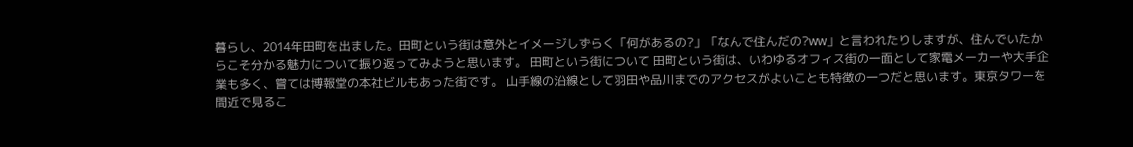暮らし、2014年田町を出ました。田町という街は意外とイメージしずらく「何があるの?」「なんで住んだの?ww」と言われたりしますが、住んでいたからこそ分かる魅力について振り返ってみようと思います。 田町という街について 田町という街は、いわゆるオフィス街の一面として家電メーカーや大手企業も多く、嘗ては博報堂の本社ビルもあった街です。 山手線の沿線として羽田や品川までのアクセスがよいことも特徴の一つだと思います。東京タワーを間近で見るこ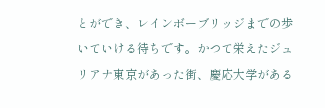とができ、レインボーブリッジまでの歩いていける待ちです。かつて栄えたジュリアナ東京があった街、慶応大学がある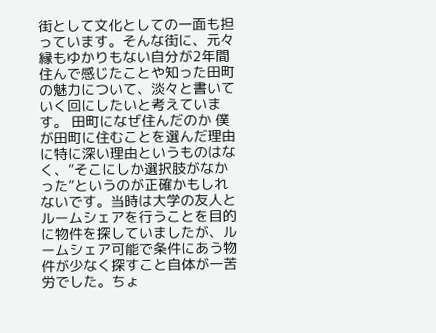街として文化としての一面も担っています。そんな街に、元々縁もゆかりもない自分が2年間住んで感じたことや知った田町の魅力について、淡々と書いていく回にしたいと考えています。 田町になぜ住んだのか 僕が田町に住むことを選んだ理由に特に深い理由というものはなく、”そこにしか選択肢がなかった”というのが正確かもしれないです。当時は大学の友人とルームシェアを行うことを目的に物件を探していましたが、ルームシェア可能で条件にあう物件が少なく探すこと自体が一苦労でした。ちょ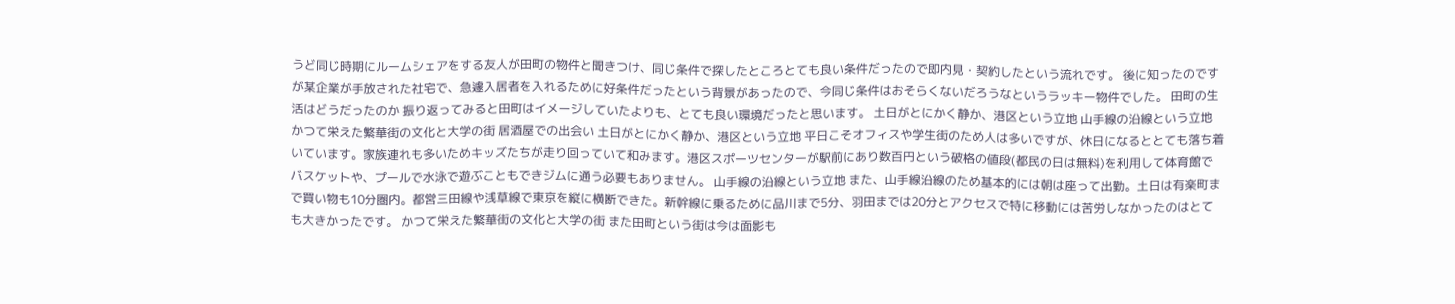うど同じ時期にルームシェアをする友人が田町の物件と聞きつけ、同じ条件で探したところとても良い条件だったので即内見・契約したという流れです。 後に知ったのですが某企業が手放された社宅で、急遽入居者を入れるために好条件だったという背景があったので、今同じ条件はおそらくないだろうなというラッキー物件でした。 田町の生活はどうだったのか 振り返ってみると田町はイメージしていたよりも、とても良い環境だったと思います。 土日がとにかく静か、港区という立地 山手線の沿線という立地 かつて栄えた繁華街の文化と大学の街 居酒屋での出会い 土日がとにかく静か、港区という立地 平日こそオフィスや学生街のため人は多いですが、休日になるととても落ち着いています。家族連れも多いためキッズたちが走り回っていて和みます。港区スポーツセンターが駅前にあり数百円という破格の値段(都民の日は無料)を利用して体育館でバスケットや、プールで水泳で遊ぶこともできジムに通う必要もありません。 山手線の沿線という立地 また、山手線沿線のため基本的には朝は座って出勤。土日は有楽町まで買い物も10分圏内。都営三田線や浅草線で東京を縦に横断できた。新幹線に乗るために品川まで5分、羽田までは20分とアクセスで特に移動には苦労しなかったのはとても大きかったです。 かつて栄えた繁華街の文化と大学の街 また田町という街は今は面影も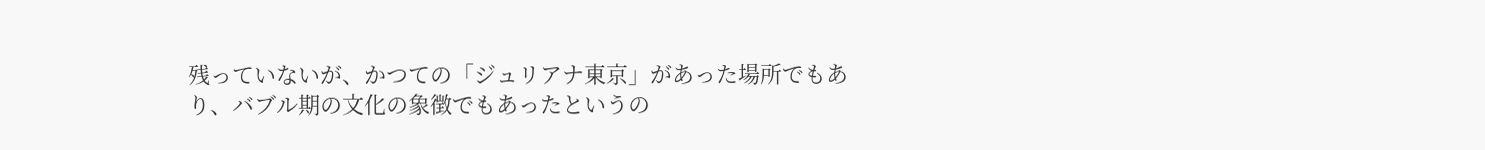残っていないが、かつての「ジュリアナ東京」があった場所でもあり、バブル期の文化の象徴でもあったというの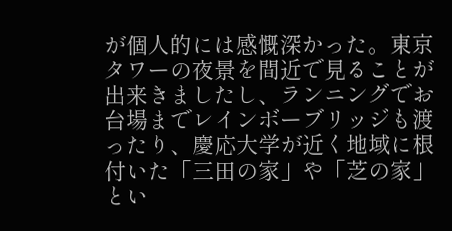が個人的には感慨深かった。東京タワーの夜景を間近で見ることが出来きましたし、ランニングでお台場までレインボーブリッジも渡ったり、慶応大学が近く地域に根付いた「三田の家」や「芝の家」とい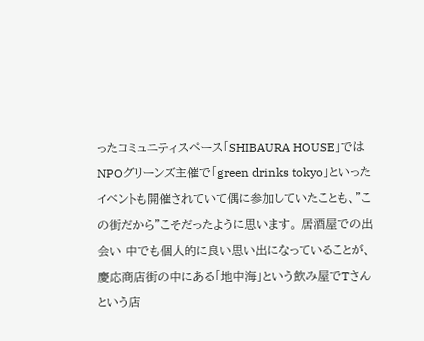ったコミュニティスペース「SHIBAURA HOUSE」ではNPOグリーンズ主催で「green drinks tokyo」といったイベントも開催されていて偶に参加していたことも、”この街だから”こそだったように思います。 居酒屋での出会い 中でも個人的に良い思い出になっていることが、慶応商店街の中にある「地中海」という飲み屋でTさんという店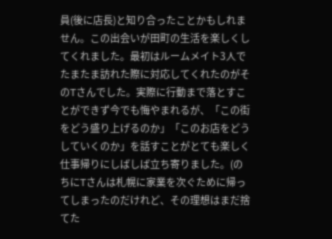員(後に店長)と知り合ったことかもしれません。この出会いが田町の生活を楽しくしてくれました。最初はルームメイト3人でたまたま訪れた際に対応してくれたのがそのTさんでした。実際に行動まで落とすことができず今でも悔やまれるが、「この街をどう盛り上げるのか」「このお店をどうしていくのか」を話すことがとても楽しく仕事帰りにしばしば立ち寄りました。(のちにTさんは札幌に家業を次ぐために帰ってしまったのだけれど、その理想はまだ捨てた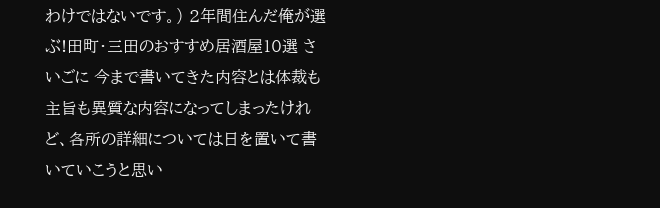わけではないです。) 2年間住んだ俺が選ぶ!田町・三田のおすすめ居酒屋10選 さいごに 今まで書いてきた内容とは体裁も主旨も異質な内容になってしまったけれど、各所の詳細については日を置いて書いていこうと思い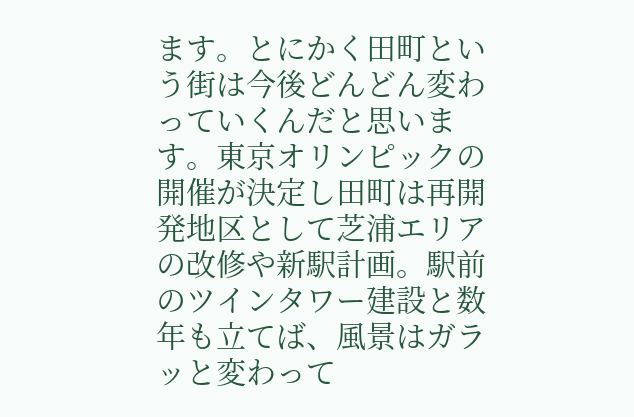ます。とにかく田町という街は今後どんどん変わっていくんだと思います。東京オリンピックの開催が決定し田町は再開発地区として芝浦エリアの改修や新駅計画。駅前のツインタワー建設と数年も立てば、風景はガラッと変わって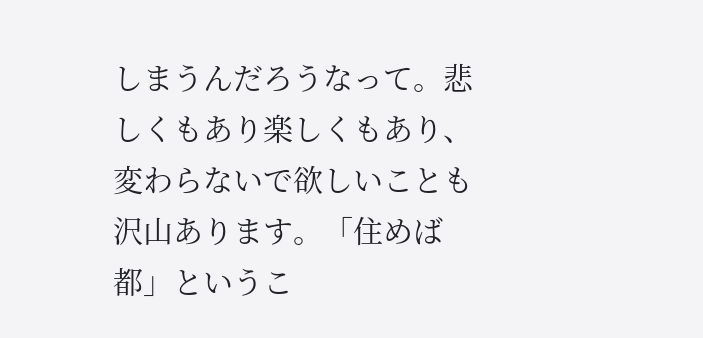しまうんだろうなって。悲しくもあり楽しくもあり、変わらないで欲しいことも沢山あります。「住めば都」というこ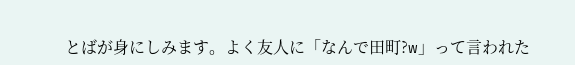とばが身にしみます。よく友人に「なんで田町?w」って言われた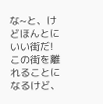な~と、けどほんとにいい街だ!この街を離れることになるけど、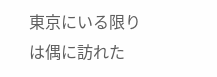東京にいる限りは偶に訪れた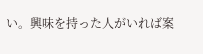い。興味を持った人がいれば案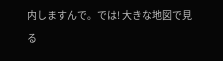内しますんで。では! 大きな地図で見る